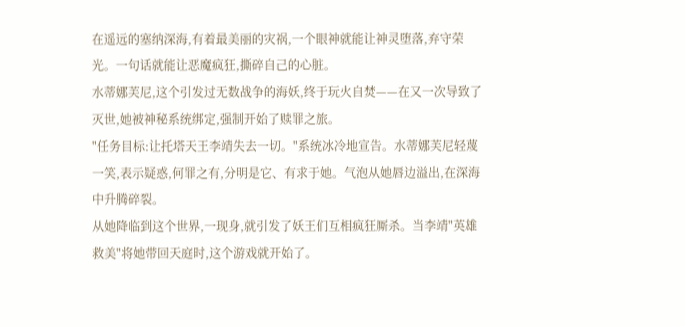在遥远的塞纳深海,有着最美丽的灾祸,一个眼神就能让神灵堕落,弃守荣光。一句话就能让恶魔疯狂,撕碎自己的心脏。
水蒂娜芙尼,这个引发过无数战争的海妖,终于玩火自焚——在又一次导致了灭世,她被神秘系统绑定,强制开始了赎罪之旅。
"任务目标:让托塔天王李靖失去一切。"系统冰冷地宣告。水蒂娜芙尼轻蔑一笑,表示疑惑,何罪之有,分明是它、有求于她。气泡从她唇边溢出,在深海中升腾碎裂。
从她降临到这个世界,一现身,就引发了妖王们互相疯狂厮杀。当李靖"英雄救美"将她带回天庭时,这个游戏就开始了。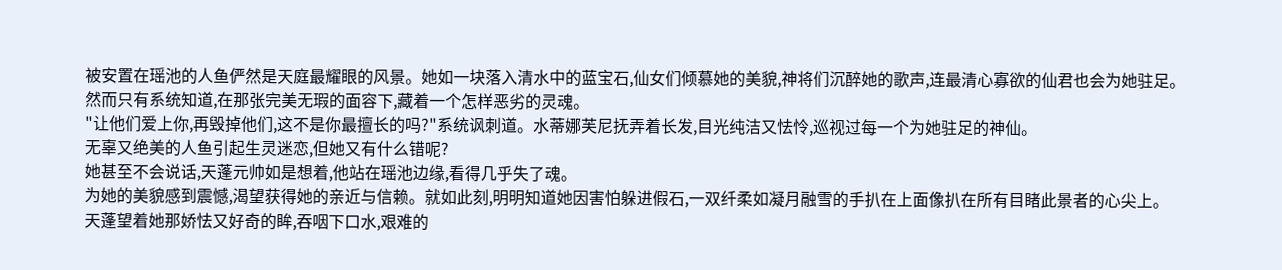被安置在瑶池的人鱼俨然是天庭最耀眼的风景。她如一块落入清水中的蓝宝石,仙女们倾慕她的美貌,神将们沉醉她的歌声,连最清心寡欲的仙君也会为她驻足。
然而只有系统知道,在那张完美无瑕的面容下,藏着一个怎样恶劣的灵魂。
"让他们爱上你,再毁掉他们,这不是你最擅长的吗?"系统讽刺道。水蒂娜芙尼抚弄着长发,目光纯洁又怯怜,巡视过每一个为她驻足的神仙。
无辜又绝美的人鱼引起生灵迷恋,但她又有什么错呢?
她甚至不会说话,天蓬元帅如是想着,他站在瑶池边缘,看得几乎失了魂。
为她的美貌感到震憾,渴望获得她的亲近与信赖。就如此刻,明明知道她因害怕躲进假石,一双纤柔如凝月融雪的手扒在上面像扒在所有目睹此景者的心尖上。
天蓬望着她那娇怯又好奇的眸,吞咽下口水,艰难的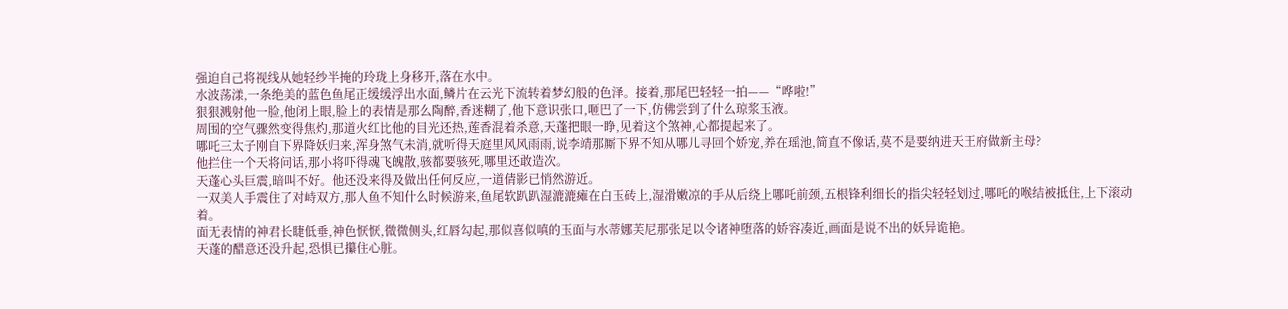强迫自己将视线从她轻纱半掩的玲珑上身移开,落在水中。
水波荡漾,一条绝美的蓝色鱼尾正缓缓浮出水面,鳞片在云光下流转着梦幻般的色泽。接着,那尾巴轻轻一拍——“哗啦!”
狠狠溅射他一脸,他闭上眼,脸上的表情是那么陶醉,香迷糊了,他下意识张口,咂巴了一下,仿佛尝到了什么琼浆玉液。
周围的空气骤然变得焦灼,那道火红比他的目光还热,莲香混着杀意,天蓬把眼一睁,见着这个煞神,心都提起来了。
哪吒三太子刚自下界降妖归来,浑身煞气未消,就听得天庭里风风雨雨,说李靖那厮下界不知从哪儿寻回个娇宠,养在瑶池,简直不像话,莫不是要纳进天王府做新主母?
他拦住一个天将问话,那小将吓得魂飞魄散,骇都要骇死,哪里还敢造次。
天蓬心头巨震,暗叫不好。他还没来得及做出任何反应,一道倩影已悄然游近。
一双美人手震住了对峙双方,那人鱼不知什么时候游来,鱼尾软趴趴湿漉漉瘫在白玉砖上,湿滑嫩凉的手从后绕上哪吒前颈,五根锋利细长的指尖轻轻划过,哪吒的喉结被抵住,上下滚动着。
面无表情的神君长睫低垂,神色恹恹,微微侧头,红唇勾起,那似喜似嗔的玉面与水蒂娜芙尼那张足以令诸神堕落的娇容凑近,画面是说不出的妖异诡艳。
天蓬的醋意还没升起,恐惧已攥住心脏。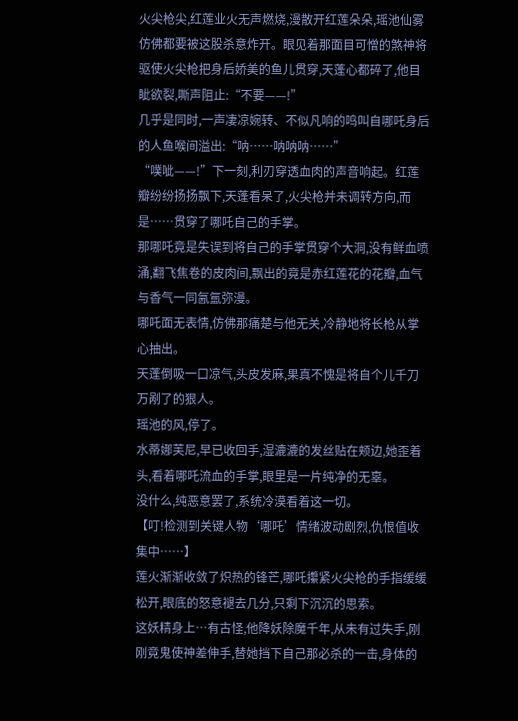火尖枪尖,红莲业火无声燃烧,漫散开红莲朵朵,瑶池仙雾仿佛都要被这股杀意炸开。眼见着那面目可憎的煞神将驱使火尖枪把身后娇美的鱼儿贯穿,天蓬心都碎了,他目眦欲裂,嘶声阻止:“不要——!”
几乎是同时,一声凄凉婉转、不似凡响的鸣叫自哪吒身后的人鱼喉间溢出:“呐……呐呐呐……”
“噗呲——!”下一刻,利刃穿透血肉的声音响起。红莲瓣纷纷扬扬飘下,天蓬看呆了,火尖枪并未调转方向,而是……贯穿了哪吒自己的手掌。
那哪吒竟是失误到将自己的手掌贯穿个大洞,没有鲜血喷涌,翻飞焦卷的皮肉间,飘出的竟是赤红莲花的花瓣,血气与香气一同氤氲弥漫。
哪吒面无表情,仿佛那痛楚与他无关,冷静地将长枪从掌心抽出。
天蓬倒吸一口凉气,头皮发麻,果真不愧是将自个儿千刀万剐了的狠人。
瑶池的风,停了。
水蒂娜芙尼,早已收回手,湿漉漉的发丝贴在颊边,她歪着头,看着哪吒流血的手掌,眼里是一片纯净的无辜。
没什么,纯恶意罢了,系统冷漠看着这一切。
【叮!检测到关键人物‘哪吒’情绪波动剧烈,仇恨值收集中……】
莲火渐渐收敛了炽热的锋芒,哪吒攥紧火尖枪的手指缓缓松开,眼底的怒意褪去几分,只剩下沉沉的思索。
这妖精身上…有古怪,他降妖除魔千年,从未有过失手,刚刚竟鬼使神差伸手,替她挡下自己那必杀的一击,身体的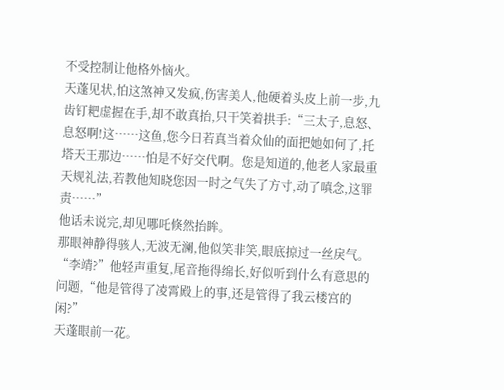不受控制让他格外恼火。
天蓬见状,怕这煞神又发疯,伤害美人,他硬着头皮上前一步,九齿钉耙虚握在手,却不敢真抬,只干笑着拱手:“三太子,息怒、息怒啊!这……这鱼,您今日若真当着众仙的面把她如何了,托塔天王那边……怕是不好交代啊。您是知道的,他老人家最重天规礼法,若教他知晓您因一时之气失了方寸,动了嗔念,这罪责……”
他话未说完,却见哪吒倏然抬眸。
那眼神静得骇人,无波无澜,他似笑非笑,眼底掠过一丝戾气。
“李靖?”他轻声重复,尾音拖得绵长,好似听到什么有意思的问题,“他是管得了凌霄殿上的事,还是管得了我云楼宫的闲?”
天蓬眼前一花。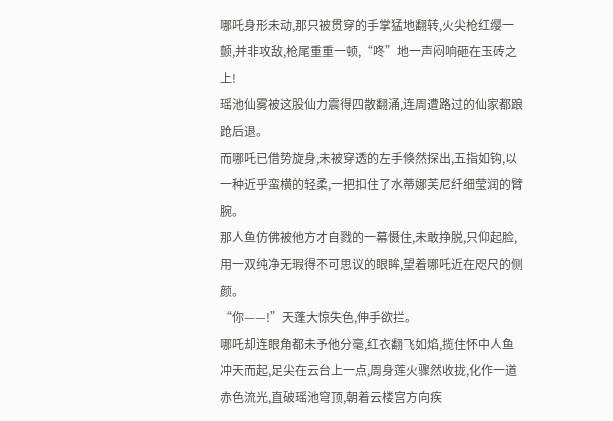哪吒身形未动,那只被贯穿的手掌猛地翻转,火尖枪红缨一颤,并非攻敌,枪尾重重一顿,“咚”地一声闷响砸在玉砖之上!
瑶池仙雾被这股仙力震得四散翻涌,连周遭路过的仙家都踉跄后退。
而哪吒已借势旋身,未被穿透的左手倏然探出,五指如钩,以一种近乎蛮横的轻柔,一把扣住了水蒂娜芙尼纤细莹润的臂腕。
那人鱼仿佛被他方才自戮的一幕慑住,未敢挣脱,只仰起脸,用一双纯净无瑕得不可思议的眼眸,望着哪吒近在咫尺的侧颜。
“你——!”天蓬大惊失色,伸手欲拦。
哪吒却连眼角都未予他分毫,红衣翻飞如焰,揽住怀中人鱼冲天而起,足尖在云台上一点,周身莲火骤然收拢,化作一道赤色流光,直破瑶池穹顶,朝着云楼宫方向疾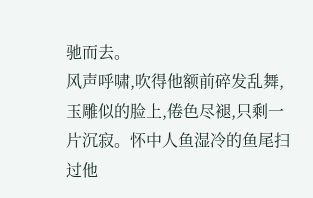驰而去。
风声呼啸,吹得他额前碎发乱舞,玉雕似的脸上,倦色尽褪,只剩一片沉寂。怀中人鱼湿冷的鱼尾扫过他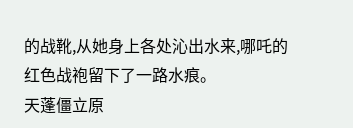的战靴,从她身上各处沁出水来,哪吒的红色战袍留下了一路水痕。
天蓬僵立原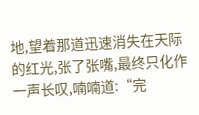地,望着那道迅速消失在天际的红光,张了张嘴,最终只化作一声长叹,喃喃道:“完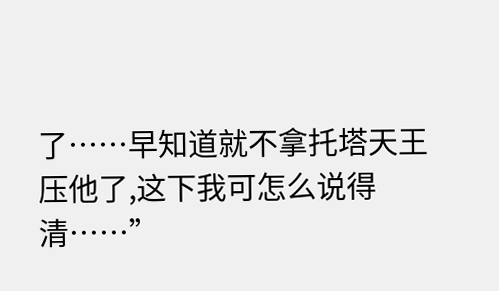了……早知道就不拿托塔天王压他了,这下我可怎么说得清……”